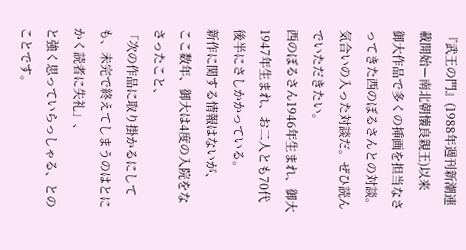『武王の門』(1988年週刊新潮連載開始ー南北朝懐良親王)以来
御大作品で多くの挿画を担当なさってきた西のぼるさんとの対談。
気合いの入った対談だ。ぜひ読んでいただきたい。
西のぼるさん1946年生まれ、御大1947年生まれ、お二人とも70代後半にさしかかっている。
新作に関する情報はないが、
ここ数年、御大は4度の入院をなさったこと、
「次の作品に取り掛かるにしても、未完で終えてしまうのはとにかく読者に失礼」、
と強く思っていらっしゃる、とのことです。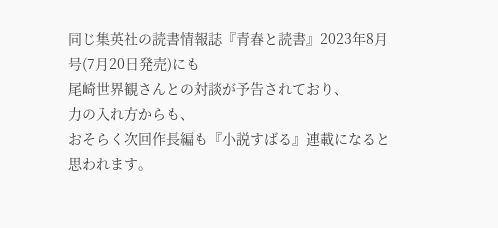同じ集英社の読書情報誌『青春と読書』2023年8月号(7月20日発売)にも
尾崎世界観さんとの対談が予告されており、
力の入れ方からも、
おそらく次回作長編も『小説すばる』連載になると思われます。